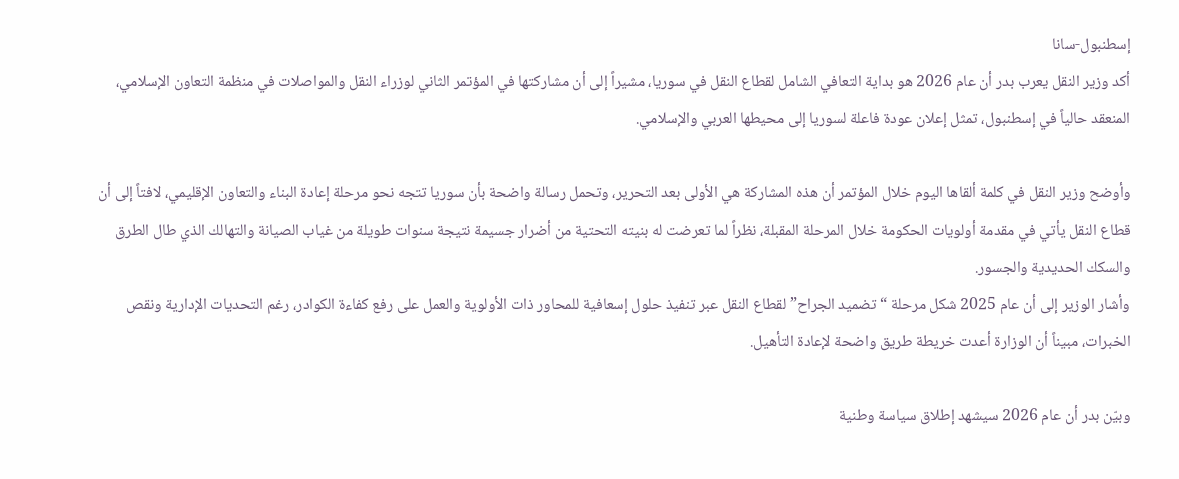إسطنبول-سانا
أكد وزير النقل يعرب بدر أن عام 2026 هو بداية التعافي الشامل لقطاع النقل في سوريا، مشيراً إلى أن مشاركتها في المؤتمر الثاني لوزراء النقل والمواصلات في منظمة التعاون الإسلامي، المنعقد حالياً في إسطنبول، تمثل إعلان عودة فاعلة لسوريا إلى محيطها العربي والإسلامي.

وأوضح وزير النقل في كلمة ألقاها اليوم خلال المؤتمر أن هذه المشاركة هي الأولى بعد التحرير، وتحمل رسالة واضحة بأن سوريا تتجه نحو مرحلة إعادة البناء والتعاون الإقليمي، لافتاً إلى أن قطاع النقل يأتي في مقدمة أولويات الحكومة خلال المرحلة المقبلة، نظراً لما تعرضت له بنيته التحتية من أضرار جسيمة نتيجة سنوات طويلة من غياب الصيانة والتهالك الذي طال الطرق والسكك الحديدية والجسور.
وأشار الوزير إلى أن عام 2025 شكل مرحلة “تضميد الجراح” لقطاع النقل عبر تنفيذ حلول إسعافية للمحاور ذات الأولوية والعمل على رفع كفاءة الكوادر، رغم التحديات الإدارية ونقص الخبرات، مبيناً أن الوزارة أعدت خريطة طريق واضحة لإعادة التأهيل.

وبيّن بدر أن عام 2026 سيشهد إطلاق سياسة وطنية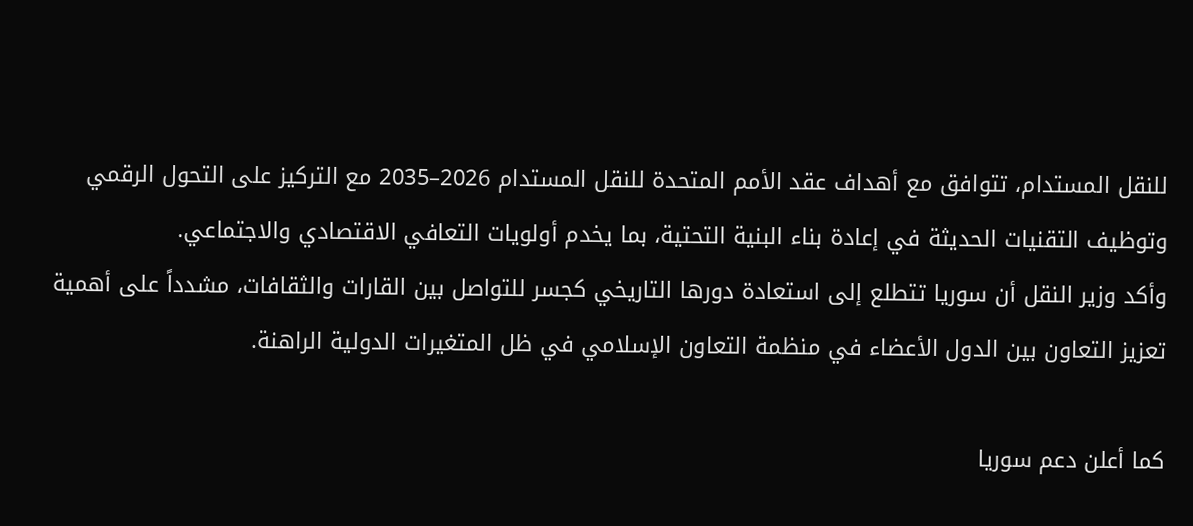للنقل المستدام، تتوافق مع أهداف عقد الأمم المتحدة للنقل المستدام 2026–2035 مع التركيز على التحول الرقمي وتوظيف التقنيات الحديثة في إعادة بناء البنية التحتية، بما يخدم أولويات التعافي الاقتصادي والاجتماعي.
وأكد وزير النقل أن سوريا تتطلع إلى استعادة دورها التاريخي كجسر للتواصل بين القارات والثقافات، مشدداً على أهمية تعزيز التعاون بين الدول الأعضاء في منظمة التعاون الإسلامي في ظل المتغيرات الدولية الراهنة.

كما أعلن دعم سوريا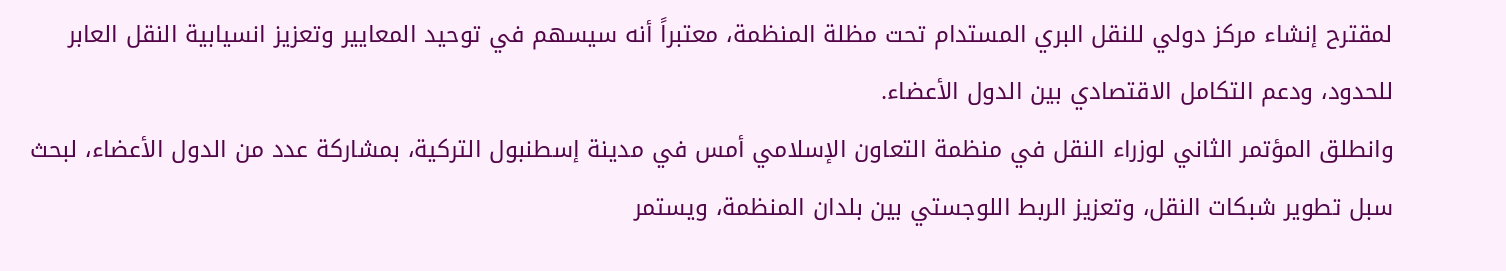لمقترح إنشاء مركز دولي للنقل البري المستدام تحت مظلة المنظمة، معتبراً أنه سيسهم في توحيد المعايير وتعزيز انسيابية النقل العابر للحدود، ودعم التكامل الاقتصادي بين الدول الأعضاء.
وانطلق المؤتمر الثاني لوزراء النقل في منظمة التعاون الإسلامي أمس في مدينة إسطنبول التركية، بمشاركة عدد من الدول الأعضاء، لبحث سبل تطوير شبكات النقل، وتعزيز الربط اللوجستي بين بلدان المنظمة، ويستمر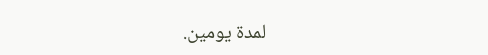لمدة يومين.